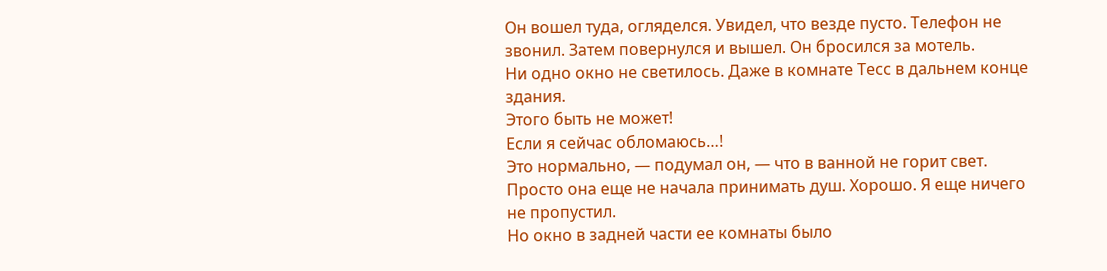Он вошел туда, огляделся. Увидел, что везде пусто. Телефон не звонил. Затем повернулся и вышел. Он бросился за мотель.
Ни одно окно не светилось. Даже в комнате Тесс в дальнем конце здания.
Этого быть не может!
Если я сейчас обломаюсь…!
Это нормально, — подумал он, — что в ванной не горит свет. Просто она еще не начала принимать душ. Хорошо. Я еще ничего не пропустил.
Но окно в задней части ее комнаты было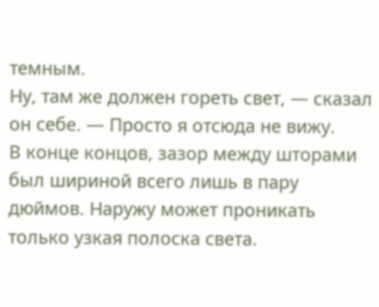темным.
Ну, там же должен гореть свет, — сказал он себе. — Просто я отсюда не вижу.
В конце концов, зазор между шторами был шириной всего лишь в пару дюймов. Наружу может проникать только узкая полоска света.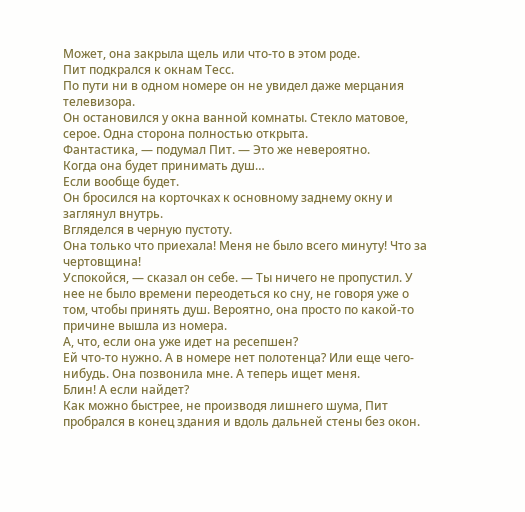Может, она закрыла щель или что-то в этом роде.
Пит подкрался к окнам Тесс.
По пути ни в одном номере он не увидел даже мерцания телевизора.
Он остановился у окна ванной комнаты. Стекло матовое, серое. Одна сторона полностью открыта.
Фантастика, — подумал Пит. — Это же невероятно.
Когда она будет принимать душ…
Если вообще будет.
Он бросился на корточках к основному заднему окну и заглянул внутрь.
Вгляделся в черную пустоту.
Она только что приехала! Меня не было всего минуту! Что за чертовщина!
Успокойся, — сказал он себе. — Ты ничего не пропустил. У нее не было времени переодеться ко сну, не говоря уже о том, чтобы принять душ. Вероятно, она просто по какой-то причине вышла из номера.
А, что, если она уже идет на ресепшен?
Ей что-то нужно. А в номере нет полотенца? Или еще чего-нибудь. Она позвонила мне. А теперь ищет меня.
Блин! А если найдет?
Как можно быстрее, не производя лишнего шума, Пит пробрался в конец здания и вдоль дальней стены без окон.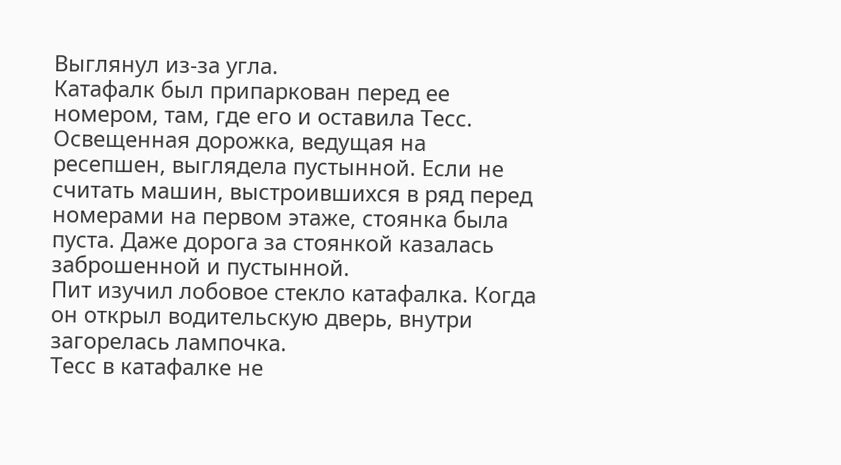Выглянул из-за угла.
Катафалк был припаркован перед ее номером, там, где его и оставила Тесс.
Освещенная дорожка, ведущая на ресепшен, выглядела пустынной. Если не считать машин, выстроившихся в ряд перед номерами на первом этаже, стоянка была пуста. Даже дорога за стоянкой казалась заброшенной и пустынной.
Пит изучил лобовое стекло катафалка. Когда он открыл водительскую дверь, внутри загорелась лампочка.
Тесс в катафалке не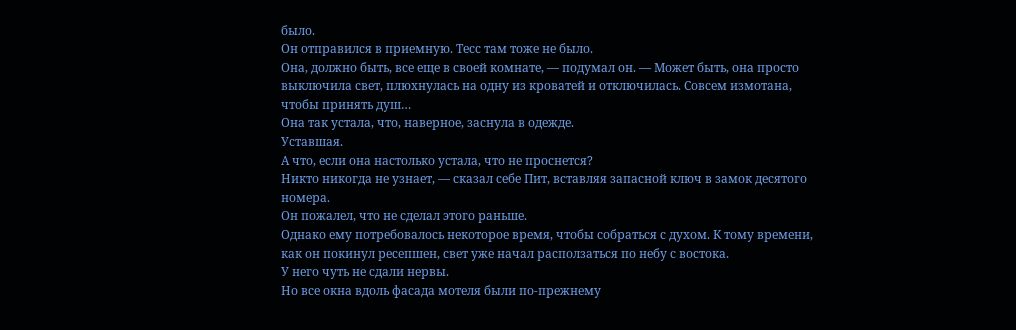было.
Он отправился в приемную. Тесс там тоже не было.
Она, должно быть, все еще в своей комнате, — подумал он. — Может быть, она просто выключила свет, плюхнулась на одну из кроватей и отключилась. Совсем измотана, чтобы принять душ…
Она так устала, что, наверное, заснула в одежде.
Уставшая.
А что, если она настолько устала, что не проснется?
Никто никогда не узнает, — сказал себе Пит, вставляя запасной ключ в замок десятого номера.
Он пожалел, что не сделал этого раньше.
Однако ему потребовалось некоторое время, чтобы собраться с духом. К тому времени, как он покинул ресепшен, свет уже начал расползаться по небу с востока.
У него чуть не сдали нервы.
Но все окна вдоль фасада мотеля были по-прежнему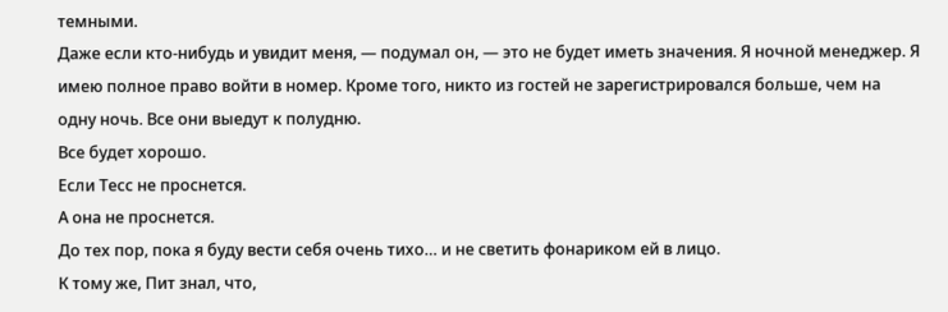темными.
Даже если кто-нибудь и увидит меня, — подумал он, — это не будет иметь значения. Я ночной менеджер. Я имею полное право войти в номер. Кроме того, никто из гостей не зарегистрировался больше, чем на одну ночь. Все они выедут к полудню.
Все будет хорошо.
Если Тесс не проснется.
А она не проснется.
До тех пор, пока я буду вести себя очень тихо… и не светить фонариком ей в лицо.
К тому же, Пит знал, что,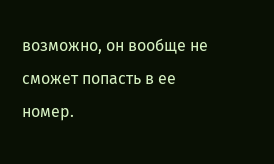возможно, он вообще не сможет попасть в ее номер.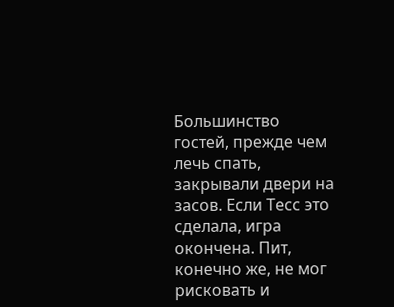Большинство гостей, прежде чем лечь спать, закрывали двери на засов. Если Тесс это сделала, игра окончена. Пит, конечно же, не мог рисковать и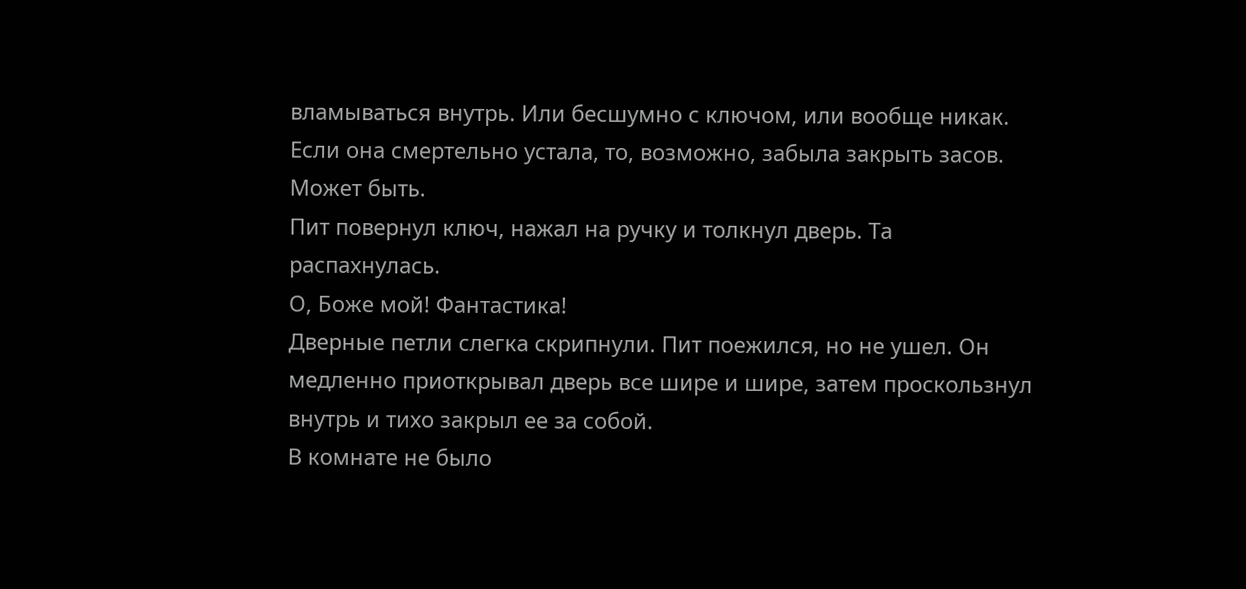вламываться внутрь. Или бесшумно с ключом, или вообще никак.
Если она смертельно устала, то, возможно, забыла закрыть засов.
Может быть.
Пит повернул ключ, нажал на ручку и толкнул дверь. Та распахнулась.
О, Боже мой! Фантастика!
Дверные петли слегка скрипнули. Пит поежился, но не ушел. Он медленно приоткрывал дверь все шире и шире, затем проскользнул внутрь и тихо закрыл ее за собой.
В комнате не было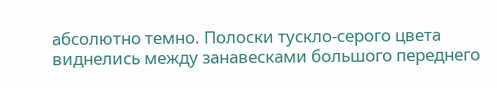абсолютно темно. Полоски тускло-серого цвета виднелись между занавесками большого переднего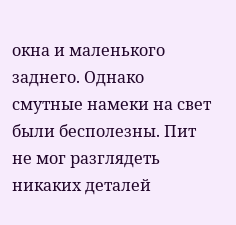окна и маленького заднего. Однако смутные намеки на свет были бесполезны. Пит не мог разглядеть никаких деталей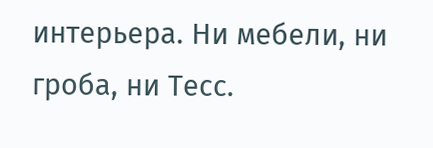интерьера. Ни мебели, ни гроба, ни Тесс.